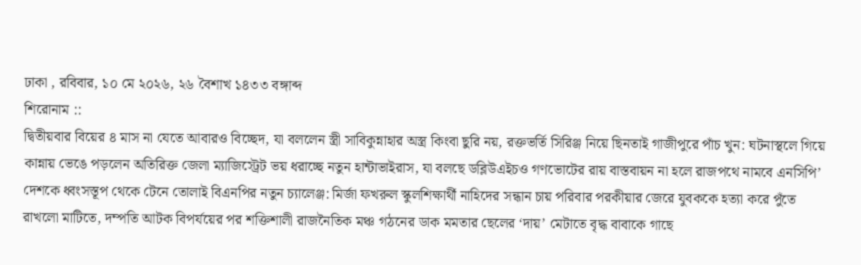ঢাকা , রবিবার, ১০ মে ২০২৬, ২৬ বৈশাখ ১৪৩৩ বঙ্গাব্দ
শিরোনাম ::
দ্বিতীয়বার বিয়ের ৪ মাস না যেতে আবারও বিচ্ছেদ, যা বললেন স্ত্রী সাবিকুন্নাহার অস্ত্র কিংবা ছুরি নয়, রক্তভর্তি সিরিঞ্জ নিয়ে ছিনতাই গাজীপুরে পাঁচ খুন: ঘটনাস্থলে গিয়ে কান্নায় ভেঙে পড়লেন অতিরিক্ত জেলা ম্যাজিস্ট্রেট ভয় ধরাচ্ছে নতুন হান্টাভাইরাস, যা বলছে ডব্লিউএইচও গণভোটের রায় বাস্তবায়ন না হলে রাজপথে নামবে এনসিপি’ দেশকে ধ্বংসস্তূপ থেকে টেনে তোলাই বিএনপির নতুন চ্যালেঞ্জ: মির্জা ফখরুল স্কুলশিক্ষার্থী নাহিদের সন্ধান চায় পরিবার পরকীয়ার জেরে যুবককে হত্যা করে পুঁতে রাখলো মাটিতে, দম্পতি আটক বিপর্যয়ের পর শক্তিশালী রাজনৈতিক মঞ্চ গঠনের ডাক মমতার ছেলের ‘দায়’ মেটাতে বৃদ্ধ বাবাকে গাছে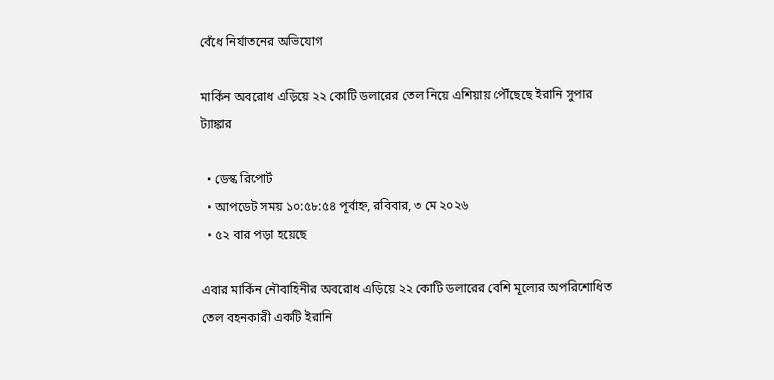বেঁধে নির্যাতনের অভিযোগ

মার্কিন অবরোধ এড়িয়ে ২২ কোটি ডলারের তেল নিয়ে এশিয়ায় পৌঁছেছে ইরানি সুপার ট্যাঙ্কার

  • ডেস্ক রিপোর্ট
  • আপডেট সময় ১০:৫৮:৫৪ পূর্বাহ্ন, রবিবার, ৩ মে ২০২৬
  • ৫২ বার পড়া হয়েছে

এবার মার্কিন নৌবাহিনীর অবরোধ এড়িয়ে ২২ কোটি ডলারের বেশি মূল্যের অপরিশোধিত তেল বহনকারী একটি ইরানি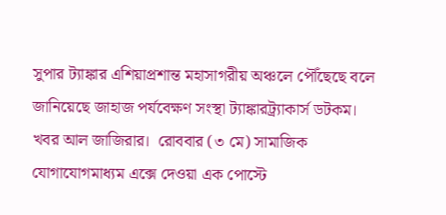সুপার ট্যাঙ্কার এশিয়াপ্রশান্ত মহাসাগরীয় অঞ্চলে পৌঁছেছে বলে জানিয়েছে জাহাজ পর্যবেক্ষণ সংস্থা ট্যাঙ্কারট্র্যাকার্স ডটকম। খবর আল জাজিরার।  রোববার (৩ মে) সামাজিক যোগাযোগমাধ্যম এক্সে দেওয়া এক পোস্টে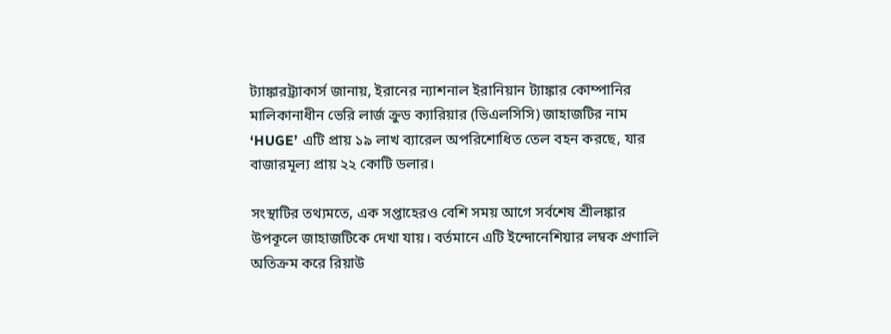ট্যাঙ্কারট্র্যাকার্স জানায়, ইরানের ন্যাশনাল ইরানিয়ান ট্যাঙ্কার কোম্পানির মালিকানাধীন ভেরি লার্জ ক্রুড ক্যারিয়ার (ভিএলসিসি) জাহাজটির নাম ‘HUGE’ এটি প্রায় ১৯ লাখ ব্যারেল অপরিশোধিত তেল বহন করছে, যার বাজারমূল্য প্রায় ২২ কোটি ডলার।

সংস্থাটির তথ্যমতে, এক সপ্তাহেরও বেশি সময় আগে সর্বশেষ শ্রীলঙ্কার উপকূলে জাহাজটিকে দেখা যায়। বর্তমানে এটি ইন্দোনেশিয়ার লম্বক প্রণালি অতিক্রম করে রিয়াউ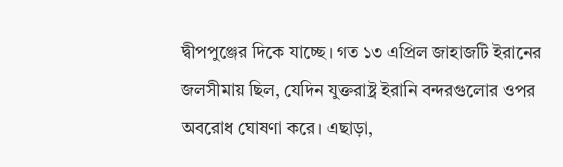দ্বীপপুঞ্জের দিকে যাচ্ছে। গত ১৩ এপ্রিল জাহাজটি ইরানের জলসীমায় ছিল, যেদিন যুক্তরাষ্ট্র ইরানি বন্দরগুলোর ওপর অবরোধ ঘোষণা করে। এছাড়া,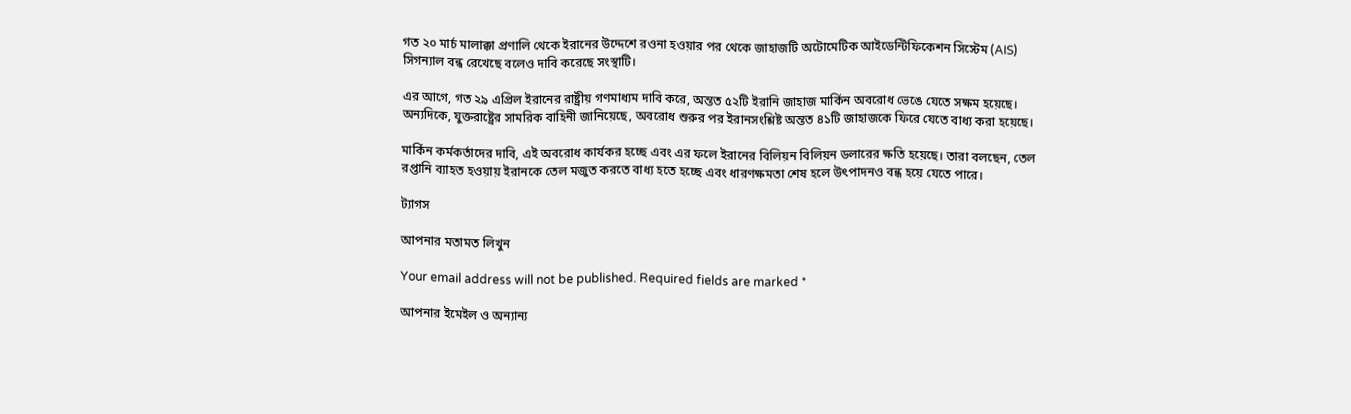গত ২০ মার্চ মালাক্কা প্রণালি থেকে ইরানের উদ্দেশে রওনা হওয়ার পর থেকে জাহাজটি অটোমেটিক আইডেন্টিফিকেশন সিস্টেম (AIS) সিগন্যাল বন্ধ রেখেছে বলেও দাবি করেছে সংস্থাটি।

এর আগে, গত ২৯ এপ্রিল ইরানের রাষ্ট্রীয় গণমাধ্যম দাবি করে, অন্তত ৫২টি ইরানি জাহাজ মার্কিন অবরোধ ভেঙে যেতে সক্ষম হয়েছে। অন্যদিকে, যুক্তরাষ্ট্রের সামরিক বাহিনী জানিয়েছে, অবরোধ শুরুর পর ইরানসংশ্লিষ্ট অন্তত ৪১টি জাহাজকে ফিরে যেতে বাধ্য করা হয়েছে।

মার্কিন কর্মকর্তাদের দাবি, এই অবরোধ কার্যকর হচ্ছে এবং এর ফলে ইরানের বিলিয়ন বিলিয়ন ডলারের ক্ষতি হয়েছে। তারা বলছেন, তেল রপ্তানি ব্যাহত হওয়ায় ইরানকে তেল মজুত করতে বাধ্য হতে হচ্ছে এবং ধারণক্ষমতা শেষ হলে উৎপাদনও বন্ধ হয়ে যেতে পারে।

ট্যাগস

আপনার মতামত লিখুন

Your email address will not be published. Required fields are marked *

আপনার ইমেইল ও অন্যান্য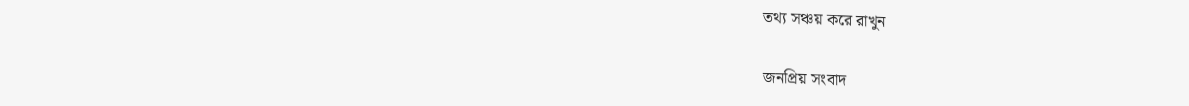তথ্য সঞ্চয় করে রাখুন

জনপ্রিয় সংবাদ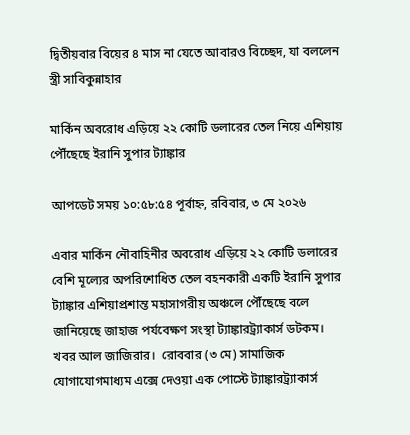দ্বিতীয়বার বিয়ের ৪ মাস না যেতে আবারও বিচ্ছেদ, যা বললেন স্ত্রী সাবিকুন্নাহার

মার্কিন অবরোধ এড়িয়ে ২২ কোটি ডলারের তেল নিয়ে এশিয়ায় পৌঁছেছে ইরানি সুপার ট্যাঙ্কার

আপডেট সময় ১০:৫৮:৫৪ পূর্বাহ্ন, রবিবার, ৩ মে ২০২৬

এবার মার্কিন নৌবাহিনীর অবরোধ এড়িয়ে ২২ কোটি ডলারের বেশি মূল্যের অপরিশোধিত তেল বহনকারী একটি ইরানি সুপার ট্যাঙ্কার এশিয়াপ্রশান্ত মহাসাগরীয় অঞ্চলে পৌঁছেছে বলে জানিয়েছে জাহাজ পর্যবেক্ষণ সংস্থা ট্যাঙ্কারট্র্যাকার্স ডটকম। খবর আল জাজিরার।  রোববার (৩ মে) সামাজিক যোগাযোগমাধ্যম এক্সে দেওয়া এক পোস্টে ট্যাঙ্কারট্র্যাকার্স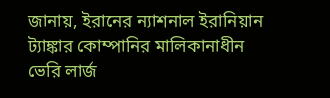জানায়, ইরানের ন্যাশনাল ইরানিয়ান ট্যাঙ্কার কোম্পানির মালিকানাধীন ভেরি লার্জ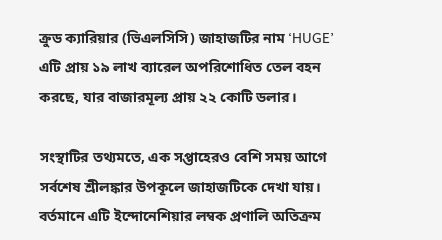ক্রুড ক্যারিয়ার (ভিএলসিসি) জাহাজটির নাম ‘HUGE’ এটি প্রায় ১৯ লাখ ব্যারেল অপরিশোধিত তেল বহন করছে, যার বাজারমূল্য প্রায় ২২ কোটি ডলার।

সংস্থাটির তথ্যমতে, এক সপ্তাহেরও বেশি সময় আগে সর্বশেষ শ্রীলঙ্কার উপকূলে জাহাজটিকে দেখা যায়। বর্তমানে এটি ইন্দোনেশিয়ার লম্বক প্রণালি অতিক্রম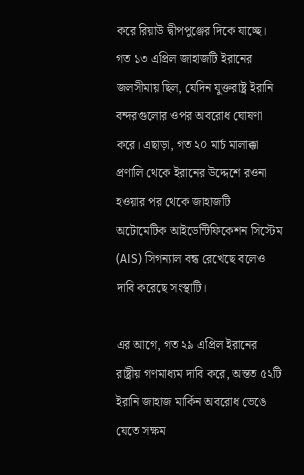করে রিয়াউ দ্বীপপুঞ্জের দিকে যাচ্ছে। গত ১৩ এপ্রিল জাহাজটি ইরানের জলসীমায় ছিল, যেদিন যুক্তরাষ্ট্র ইরানি বন্দরগুলোর ওপর অবরোধ ঘোষণা করে। এছাড়া, গত ২০ মার্চ মালাক্কা প্রণালি থেকে ইরানের উদ্দেশে রওনা হওয়ার পর থেকে জাহাজটি অটোমেটিক আইডেন্টিফিকেশন সিস্টেম (AIS) সিগন্যাল বন্ধ রেখেছে বলেও দাবি করেছে সংস্থাটি।

এর আগে, গত ২৯ এপ্রিল ইরানের রাষ্ট্রীয় গণমাধ্যম দাবি করে, অন্তত ৫২টি ইরানি জাহাজ মার্কিন অবরোধ ভেঙে যেতে সক্ষম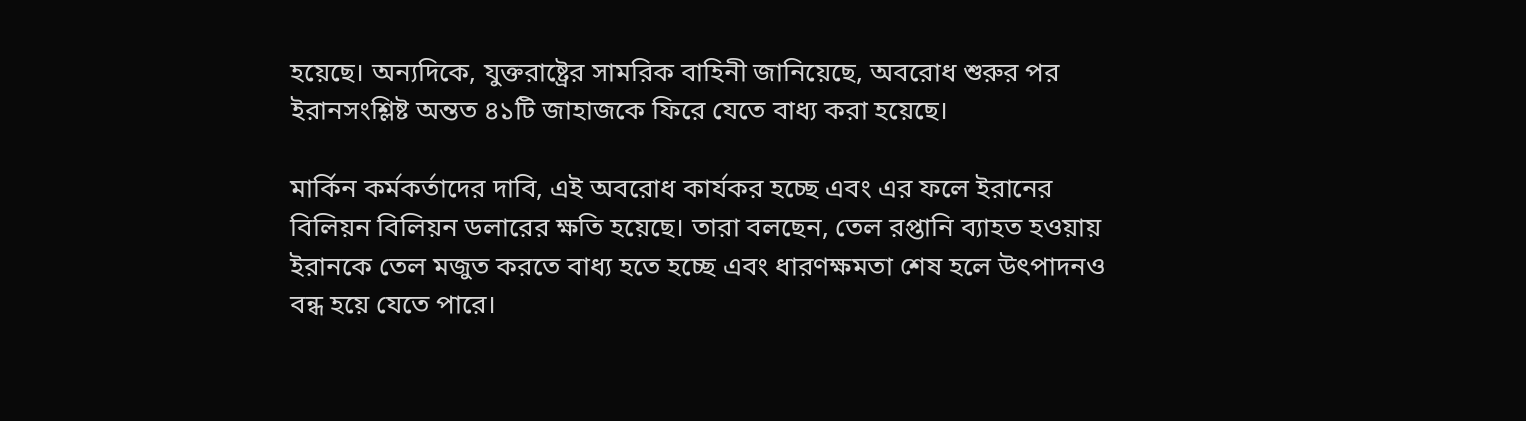হয়েছে। অন্যদিকে, যুক্তরাষ্ট্রের সামরিক বাহিনী জানিয়েছে, অবরোধ শুরুর পর ইরানসংশ্লিষ্ট অন্তত ৪১টি জাহাজকে ফিরে যেতে বাধ্য করা হয়েছে।

মার্কিন কর্মকর্তাদের দাবি, এই অবরোধ কার্যকর হচ্ছে এবং এর ফলে ইরানের বিলিয়ন বিলিয়ন ডলারের ক্ষতি হয়েছে। তারা বলছেন, তেল রপ্তানি ব্যাহত হওয়ায় ইরানকে তেল মজুত করতে বাধ্য হতে হচ্ছে এবং ধারণক্ষমতা শেষ হলে উৎপাদনও বন্ধ হয়ে যেতে পারে।